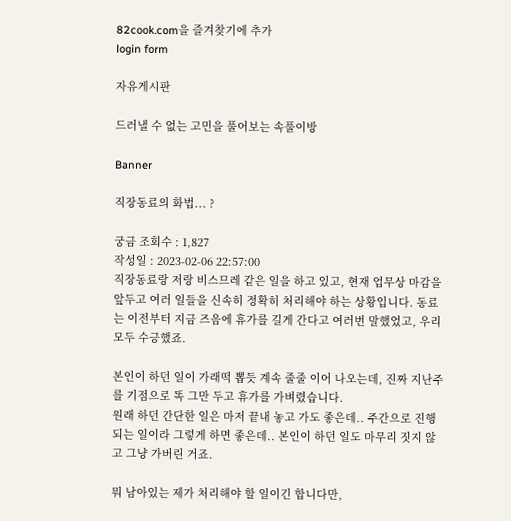82cook.com을 즐겨찾기에 추가
login form

자유게시판

드러낼 수 없는 고민을 풀어보는 속풀이방

Banner

직장동료의 화법... ?

궁금 조회수 : 1,827
작성일 : 2023-02-06 22:57:00
직장동료랑 저랑 비스므레 같은 일을 하고 있고, 현재 업무상 마감을 앞두고 여러 일들을 신속히 정확히 처리해야 하는 상황입니다. 동료는 이전부터 지금 즈음에 휴가를 길게 간다고 여러번 말했었고, 우리 모두 수긍했죠.

본인이 하던 일이 가래떡 뽑듯 계속 줄줄 이어 나오는데, 진짜 지난주를 기점으로 똑 그만 두고 휴가를 가벼렸습니다.
원래 하던 간단한 일은 마저 끝내 놓고 가도 좋은데.. 주간으로 진행되는 일이라 그렇게 하면 좋은데.. 본인이 하던 일도 마무리 짓지 않고 그냥 가버린 거죠.

뭐 남아있는 제가 처리해야 할 일이긴 합니다만,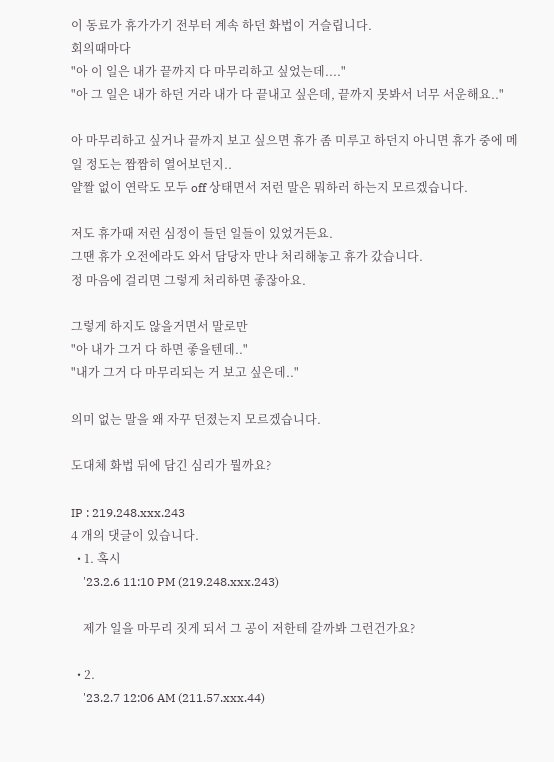이 동료가 휴가가기 전부터 계속 하던 화법이 거슬립니다.
회의때마다
"아 이 일은 내가 끝까지 다 마무리하고 싶었는데...."
"아 그 일은 내가 하던 거라 내가 다 끝내고 싶은데, 끝까지 못봐서 너무 서운해요.."

아 마무리하고 싶거나 끝까지 보고 싶으면 휴가 좀 미루고 하던지 아니면 휴가 중에 메일 정도는 짬짬히 열어보던지..
얄짤 없이 연락도 모두 off 상태면서 저런 말은 뭐하러 하는지 모르겠습니다.

저도 휴가때 저런 심정이 들던 일들이 있었거든요.
그땐 휴가 오전에라도 와서 담당자 만나 처리해놓고 휴가 갔습니다.
정 마음에 걸리면 그렇게 처리하면 좋잖아요.

그렇게 하지도 않을거면서 말로만
"아 내가 그거 다 하면 좋을텐데.."
"내가 그거 다 마무리되는 거 보고 싶은데.."

의미 없는 말을 왜 자꾸 던졌는지 모르겠습니다.

도대체 화법 뒤에 담긴 심리가 뭘까요?

IP : 219.248.xxx.243
4 개의 댓글이 있습니다.
  • 1. 혹시
    '23.2.6 11:10 PM (219.248.xxx.243)

    제가 일을 마무리 짓게 되서 그 공이 저한테 갈까봐 그런건가요?

  • 2.
    '23.2.7 12:06 AM (211.57.xxx.44)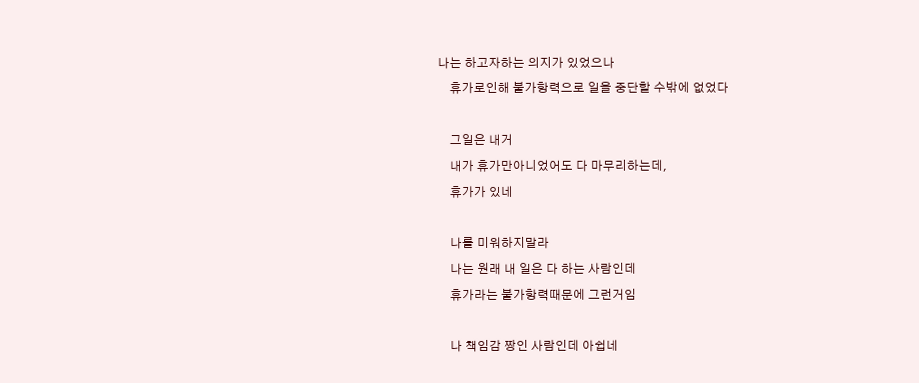나는 하고자하는 의지가 있었으나
    휴가로인해 불가항력으로 일을 중단할 수밖에 없었다

    그일은 내거
    내가 휴가만아니었어도 다 마무리하는데,
    휴가가 있네

    나를 미워하지말라
    나는 원래 내 일은 다 하는 사람인데
    휴가라는 불가항력때문에 그런거임

    나 책임감 짱인 사람인데 아쉽네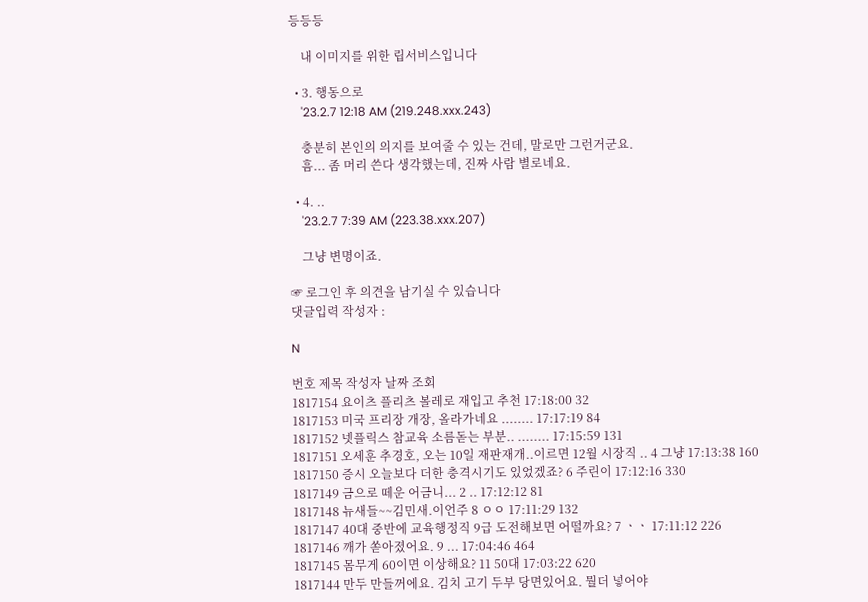등등등

    내 이미지를 위한 립서비스입니다

  • 3. 행동으로
    '23.2.7 12:18 AM (219.248.xxx.243)

    충분히 본인의 의지를 보여줄 수 있는 건데, 말로만 그런거군요.
    흠... 좀 머리 쓴다 생각했는데, 진짜 사람 별로네요.

  • 4. ..
    '23.2.7 7:39 AM (223.38.xxx.207)

    그냥 변명이죠.

☞ 로그인 후 의견을 남기실 수 있습니다
댓글입력 작성자 :

N

번호 제목 작성자 날짜 조회
1817154 요이츠 플리츠 볼레로 재입고 추천 17:18:00 32
1817153 미국 프리장 개장, 올라가네요 ........ 17:17:19 84
1817152 넷플릭스 참교육 소름돋는 부분.. ........ 17:15:59 131
1817151 오세훈 추경호, 오는 10일 재판재개..이르면 12월 시장직 .. 4 그냥 17:13:38 160
1817150 증시 오늘보다 더한 충격시기도 있었겠죠? 6 주린이 17:12:16 330
1817149 금으로 떼운 어금니... 2 .. 17:12:12 81
1817148 뉴새들~~김민새.이언주 8 ㅇㅇ 17:11:29 132
1817147 40대 중반에 교육행정직 9급 도전해보면 어떨까요? 7 ㆍㆍ 17:11:12 226
1817146 깨가 쏟아졌어요. 9 ... 17:04:46 464
1817145 몸무게 60이면 이상해요? 11 50대 17:03:22 620
1817144 만두 만들꺼에요. 김치 고기 두부 당면있어요. 뭘더 넣어야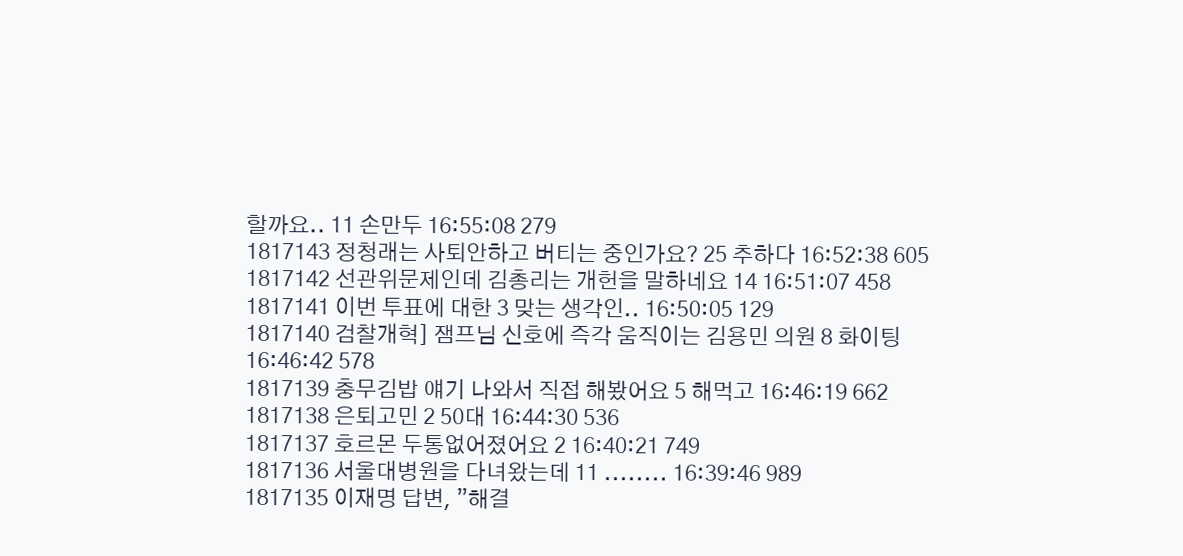할까요.. 11 손만두 16:55:08 279
1817143 정청래는 사퇴안하고 버티는 중인가요? 25 추하다 16:52:38 605
1817142 선관위문제인데 김총리는 개헌을 말하네요 14 16:51:07 458
1817141 이번 투표에 대한 3 맞는 생각인.. 16:50:05 129
1817140 검찰개혁] 잼프님 신호에 즉각 움직이는 김용민 의원 8 화이팅 16:46:42 578
1817139 충무김밥 얘기 나와서 직접 해봤어요 5 해먹고 16:46:19 662
1817138 은퇴고민 2 50대 16:44:30 536
1817137 호르몬 두통없어졌어요 2 16:40:21 749
1817136 서울대병원을 다녀왔는데 11 ........ 16:39:46 989
1817135 이재명 답변, ”해결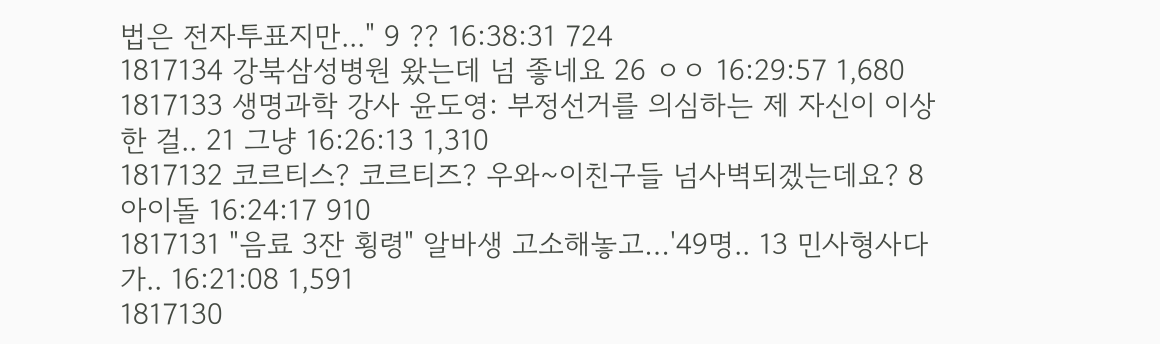법은 전자투표지만..." 9 ?? 16:38:31 724
1817134 강북삼성병원 왔는데 넘 좋네요 26 ㅇㅇ 16:29:57 1,680
1817133 생명과학 강사 윤도영: 부정선거를 의심하는 제 자신이 이상한 걸.. 21 그냥 16:26:13 1,310
1817132 코르티스? 코르티즈? 우와~이친구들 넘사벽되겠는데요? 8 아이돌 16:24:17 910
1817131 "음료 3잔 횡령" 알바생 고소해놓고…'49명.. 13 민사형사다가.. 16:21:08 1,591
1817130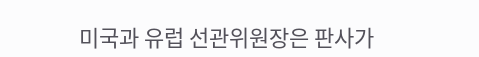미국과 유럽 선관위원장은 판사가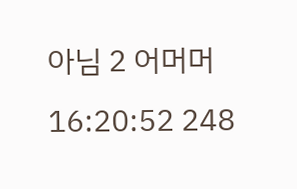아님 2 어머머 16:20:52 248